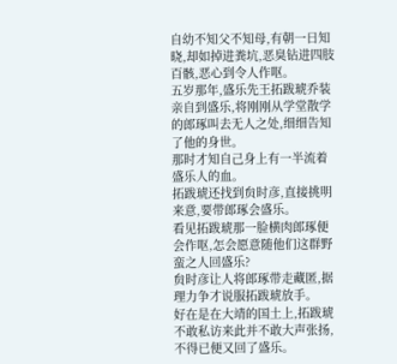自幼不知父不知母,有朝一日知晓,却如掉进粪坑,恶臭钻进四肢百骸,恶心到令人作呕。
五岁那年,盛乐先王拓跋琥乔装亲自到盛乐,将刚刚从学堂散学的郎琢叫去无人之处,细细告知了他的身世。
那时才知自己身上有一半流着盛乐人的血。
拓跋琥还找到贠时彦,直接挑明来意,要带郎琢会盛乐。
看见拓跋琥那一脸横肉郎琢便会作呕,怎会愿意随他们这群野蛮之人回盛乐?
贠时彦让人将郎琢带走藏匿,据理力争才说服拓跋琥放手。
好在是在大靖的国土上,拓跋琥不敢私访来此并不敢大声张扬,不得已便又回了盛乐。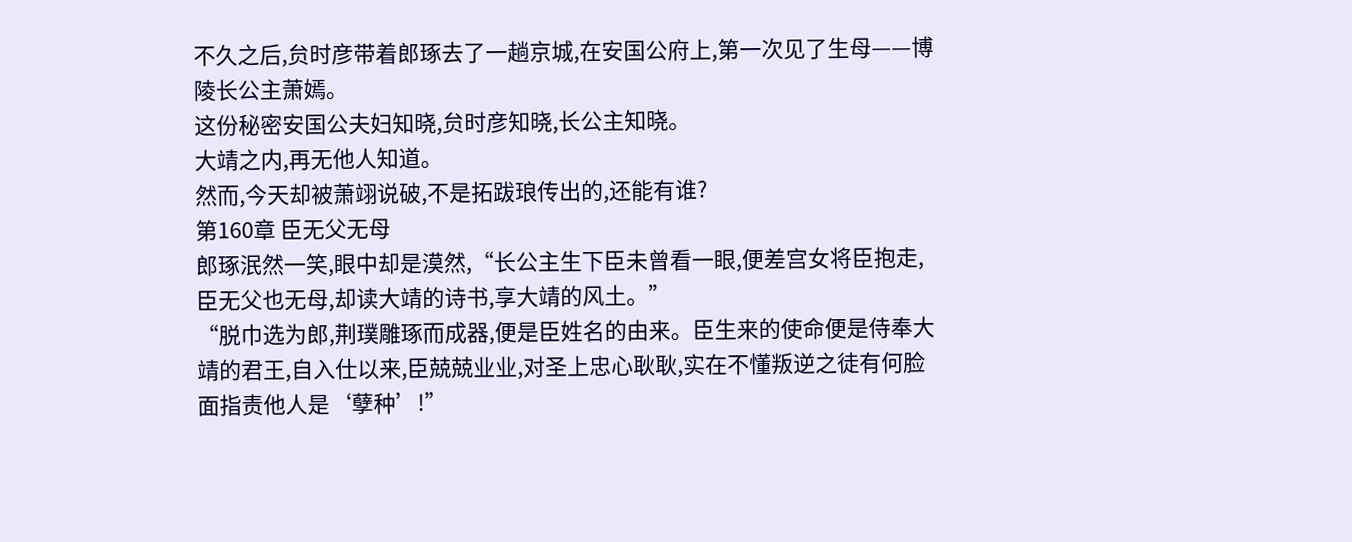不久之后,贠时彦带着郎琢去了一趟京城,在安国公府上,第一次见了生母——博陵长公主萧嫣。
这份秘密安国公夫妇知晓,贠时彦知晓,长公主知晓。
大靖之内,再无他人知道。
然而,今天却被萧翊说破,不是拓跋琅传出的,还能有谁?
第160章 臣无父无母
郎琢泯然一笑,眼中却是漠然,“长公主生下臣未曾看一眼,便差宫女将臣抱走,臣无父也无母,却读大靖的诗书,享大靖的风土。”
“脱巾选为郎,荆璞雕琢而成器,便是臣姓名的由来。臣生来的使命便是侍奉大靖的君王,自入仕以来,臣兢兢业业,对圣上忠心耿耿,实在不懂叛逆之徒有何脸面指责他人是‘孽种’!”